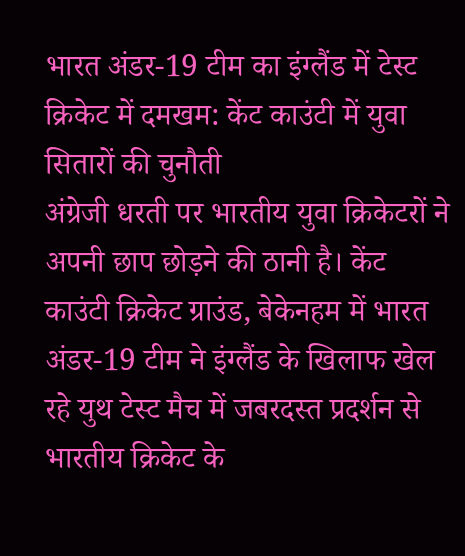भारत अंडर-19 टीम का इंग्लैंड में टेस्ट क्रिकेट में दमखम: केंट काउंटी में युवा सितारों की चुनौती
अंग्रेजी धरती पर भारतीय युवा क्रिकेटरों ने अपनी छाप छोड़ने की ठानी है। केंट काउंटी क्रिकेट ग्राउंड, बेकेनहम में भारत अंडर-19 टीम ने इंग्लैंड के खिलाफ खेल रहे युथ टेस्ट मैच में जबरदस्त प्रदर्शन से भारतीय क्रिकेट के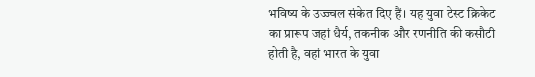भविष्य के उज्ज्वल संकेत दिए हैं। यह युवा टेस्ट क्रिकेट का प्रारूप जहां धैर्य, तकनीक और रणनीति की कसौटी होती है, वहां भारत के युवा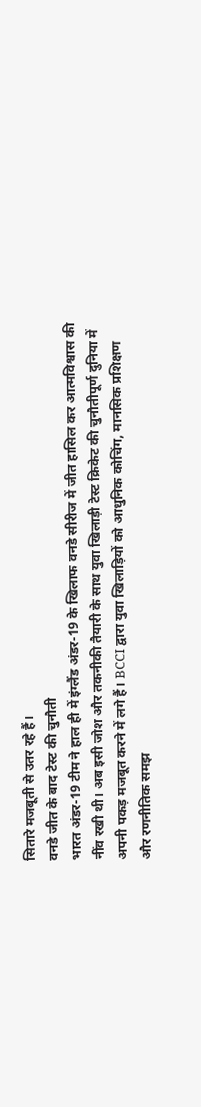सितारे मजबूती से उतर रहे हैं।
वनडे जीत के बाद टेस्ट की चुनौती
भारत अंडर-19 टीम ने हाल ही में इंग्लैंड अंडर-19 के खिलाफ वनडे सीरीज में जीत हासिल कर आत्मविश्वास की नींव रखी थी। अब इसी जोश और तकनीकी तैयारी के साथ युवा खिलाड़ी टेस्ट क्रिकेट की चुनौतीपूर्ण दुनिया में अपनी पकड़ मजबूत करने में लगे हैं। BCCI द्वारा युवा खिलाड़ियों को आधुनिक कोचिंग, मानसिक प्रशिक्षण और रणनीतिक समझ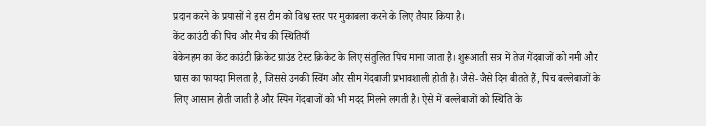प्रदान करने के प्रयासों ने इस टीम को विश्व स्तर पर मुकाबला करने के लिए तैयार किया है।
केंट काउंटी की पिच और मैच की स्थितियाँ
बेकेनहम का केंट काउंटी क्रिकेट ग्राउंड टेस्ट क्रिकेट के लिए संतुलित पिच माना जाता है। शुरूआती सत्र में तेज गेंदबाजों को नमी और घास का फायदा मिलता है, जिससे उनकी स्विंग और सीम गेंदबाजी प्रभावशाली होती है। जैसे-जैसे दिन बीतते हैं, पिच बल्लेबाजों के लिए आसान होती जाती है और स्पिन गेंदबाजों को भी मदद मिलने लगती है। ऐसे में बल्लेबाजों को स्थिति के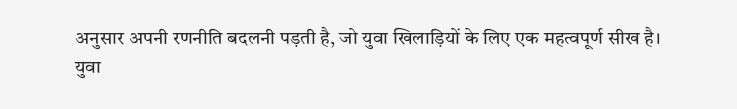अनुसार अपनी रणनीति बदलनी पड़ती है, जो युवा खिलाड़ियों के लिए एक महत्वपूर्ण सीख है।
युवा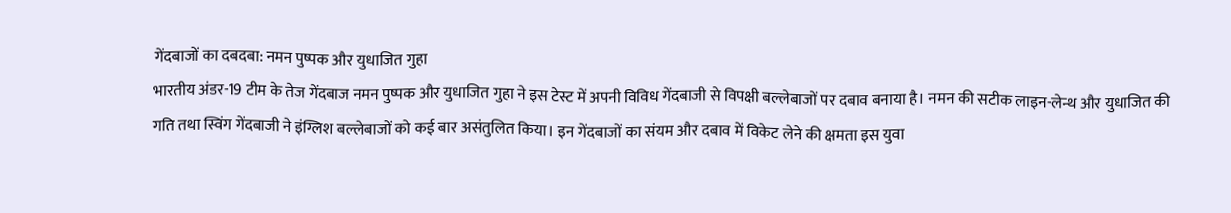गेंदबाजों का दबदबा: नमन पुष्पक और युधाजित गुहा
भारतीय अंडर-19 टीम के तेज गेंदबाज नमन पुष्पक और युधाजित गुहा ने इस टेस्ट में अपनी विविध गेंदबाजी से विपक्षी बल्लेबाजों पर दबाव बनाया है। नमन की सटीक लाइन-लेन्थ और युधाजित की गति तथा स्विंग गेंदबाजी ने इंग्लिश बल्लेबाजों को कई बार असंतुलित किया। इन गेंदबाजों का संयम और दबाव में विकेट लेने की क्षमता इस युवा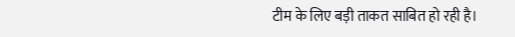टीम के लिए बड़ी ताकत साबित हो रही है।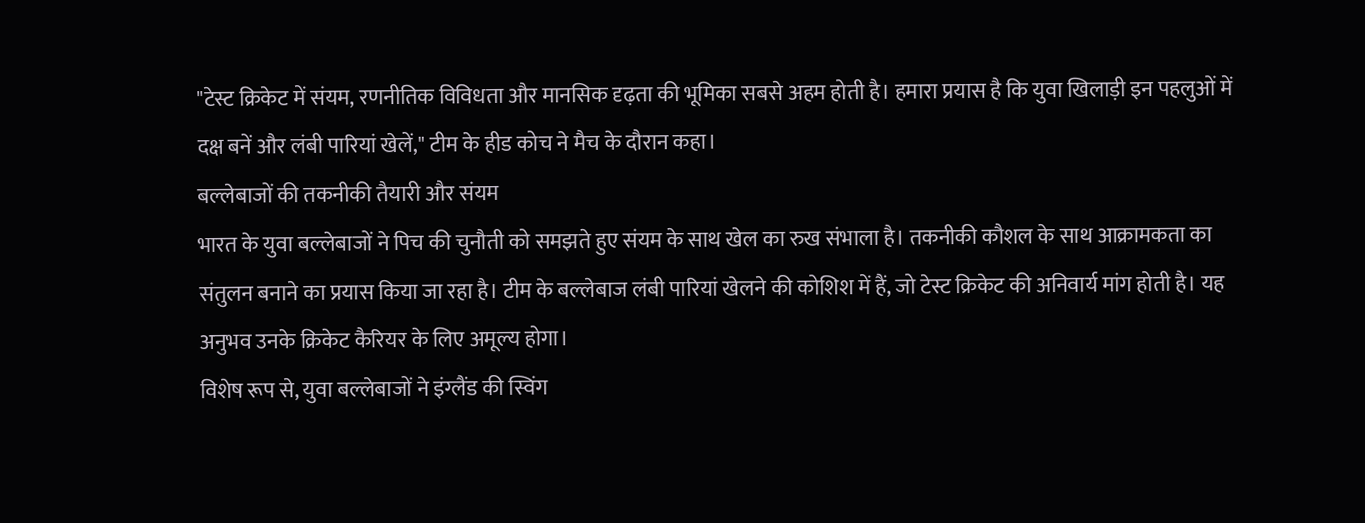"टेस्ट क्रिकेट में संयम, रणनीतिक विविधता और मानसिक दृढ़ता की भूमिका सबसे अहम होती है। हमारा प्रयास है कि युवा खिलाड़ी इन पहलुओं में दक्ष बनें और लंबी पारियां खेलें," टीम के हीड कोच ने मैच के दौरान कहा।
बल्लेबाजों की तकनीकी तैयारी और संयम
भारत के युवा बल्लेबाजों ने पिच की चुनौती को समझते हुए संयम के साथ खेल का रुख संभाला है। तकनीकी कौशल के साथ आक्रामकता का संतुलन बनाने का प्रयास किया जा रहा है। टीम के बल्लेबाज लंबी पारियां खेलने की कोशिश में हैं, जो टेस्ट क्रिकेट की अनिवार्य मांग होती है। यह अनुभव उनके क्रिकेट कैरियर के लिए अमूल्य होगा।
विशेष रूप से, युवा बल्लेबाजों ने इंग्लैंड की स्विंग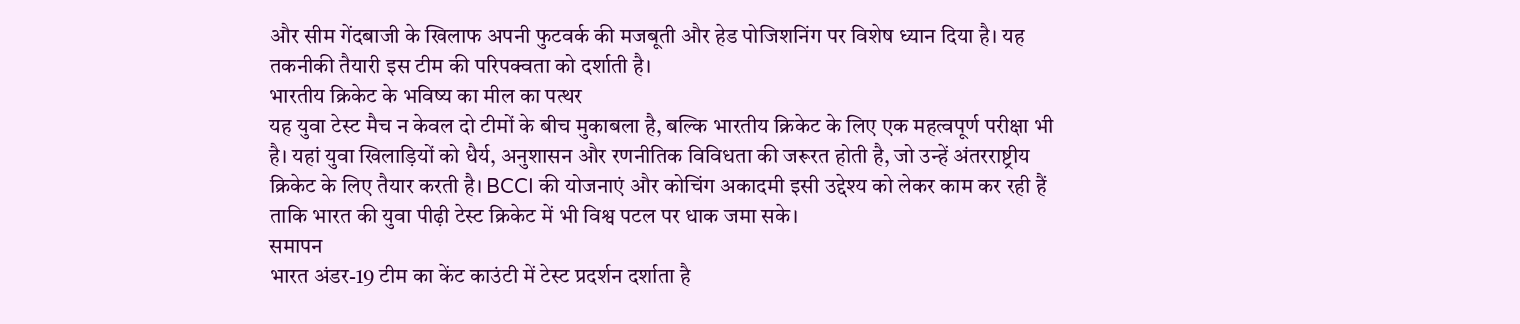और सीम गेंदबाजी के खिलाफ अपनी फुटवर्क की मजबूती और हेड पोजिशनिंग पर विशेष ध्यान दिया है। यह तकनीकी तैयारी इस टीम की परिपक्वता को दर्शाती है।
भारतीय क्रिकेट के भविष्य का मील का पत्थर
यह युवा टेस्ट मैच न केवल दो टीमों के बीच मुकाबला है, बल्कि भारतीय क्रिकेट के लिए एक महत्वपूर्ण परीक्षा भी है। यहां युवा खिलाड़ियों को धैर्य, अनुशासन और रणनीतिक विविधता की जरूरत होती है, जो उन्हें अंतरराष्ट्रीय क्रिकेट के लिए तैयार करती है। BCCI की योजनाएं और कोचिंग अकादमी इसी उद्देश्य को लेकर काम कर रही हैं ताकि भारत की युवा पीढ़ी टेस्ट क्रिकेट में भी विश्व पटल पर धाक जमा सके।
समापन
भारत अंडर-19 टीम का केंट काउंटी में टेस्ट प्रदर्शन दर्शाता है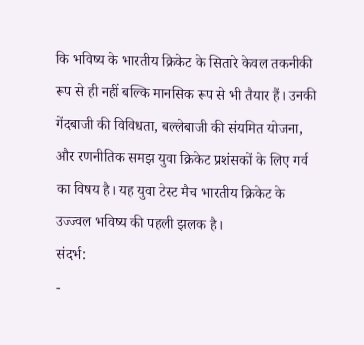कि भविष्य के भारतीय क्रिकेट के सितारे केवल तकनीकी रूप से ही नहीं बल्कि मानसिक रूप से भी तैयार हैं। उनकी गेंदबाजी की विविधता, बल्लेबाजी की संयमित योजना, और रणनीतिक समझ युवा क्रिकेट प्रशंसकों के लिए गर्व का विषय है। यह युवा टेस्ट मैच भारतीय क्रिकेट के उज्ज्वल भविष्य की पहली झलक है।
संदर्भ:
-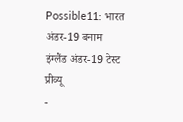Possible11: भारत अंडर-19 बनाम इंग्लैंड अंडर-19 टेस्ट प्रीव्यू
-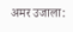अमर उजाला: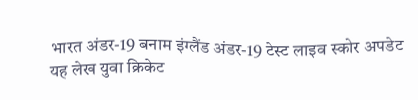भारत अंडर-19 बनाम इंग्लैंड अंडर-19 टेस्ट लाइव स्कोर अपडेट
यह लेख युवा क्रिकेट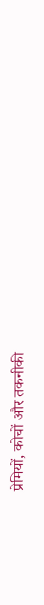प्रेमियों, कोचों और तकनीकी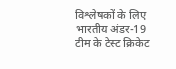विश्लेषकों के लिए भारतीय अंडर-19 टीम के टेस्ट क्रिकेट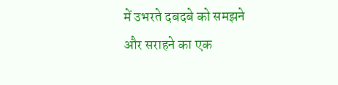में उभरते दबदबे को समझने और सराहने का एक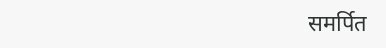समर्पित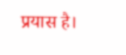प्रयास है।